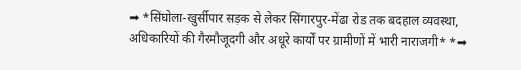➡ *सिंघोला-खुर्सीपार सड़क से लेकर सिंगारपुर-मेंढा रोड तक बदहाल व्यवस्था, अधिकारियों की गैरमौजूदगी और अधूरे कार्यों पर ग्रामीणों में भारी नाराजगी* *➡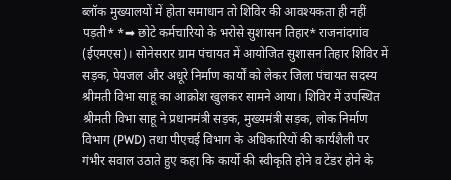ब्लॉक मुख्यालयों में होता समाधान तो शिविर की आवश्यकता ही नहीं पड़ती* *➡ छोटे कर्मचारियो के भरोसे सुशासन तिहार* राजनांदगांव (ईएमएस)। सोनेसरार ग्राम पंचायत में आयोजित सुशासन तिहार शिविर में सड़क, पेयजल और अधूरे निर्माण कार्यों को लेकर जिला पंचायत सदस्य श्रीमती विभा साहू का आक्रोश खुलकर सामने आया। शिविर में उपस्थित श्रीमती विभा साहू ने प्रधानमंत्री सड़क, मुख्यमंत्री सड़क, लोक निर्माण विभाग (PWD) तथा पीएचई विभाग के अधिकारियों की कार्यशैली पर गंभीर सवाल उठाते हुए कहा कि कार्यो की स्वीकृति होने व टेंडर होने के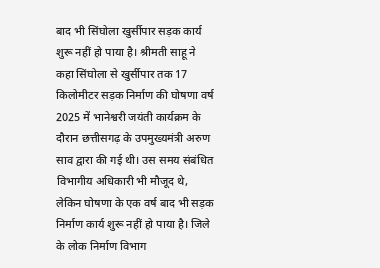बाद भी सिंघोला खुर्सीपार सड़क कार्य शुरू नहीं हो पाया है। श्रीमती साहू ने कहा सिंघोला से खुर्सीपार तक 17 किलोमीटर सड़क निर्माण की घोषणा वर्ष 2025 में भानेश्वरी जयंती कार्यक्रम के दौरान छत्तीसगढ़ के उपमुख्यमंत्री अरुण साव द्वारा की गई थी। उस समय संबंधित विभागीय अधिकारी भी मौजूद थे, लेकिन घोषणा के एक वर्ष बाद भी सड़क निर्माण कार्य शुरू नहीं हो पाया है। जिले के लोक निर्माण विभाग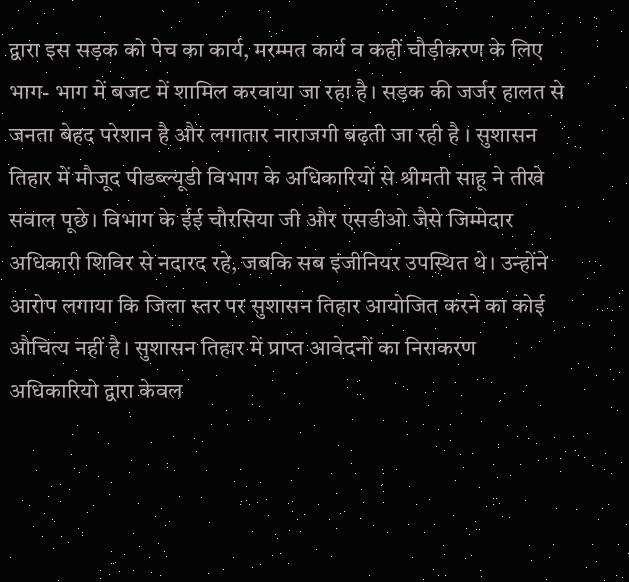द्वारा इस सड़क को पेच का कार्य, मरम्मत कार्य व कहीं चौड़ीकरण के लिए भाग- भाग में बजट में शामिल करवाया जा रहा है। सड़क की जर्जर हालत से जनता बेहद परेशान है और लगातार नाराजगी बढ़ती जा रही है । सुशासन तिहार में मौजूद पीडब्ल्यूडी विभाग के अधिकारियों से श्रीमती साहू ने तीखे सवाल पूछे। विभाग के ईई चौरसिया जी और एसडीओ जैसे जिम्मेदार अधिकारी शिविर से नदारद रहे, जबकि सब इंजीनियर उपस्थित थे। उन्होंने आरोप लगाया कि जिला स्तर पर सुशासन तिहार आयोजित करने का कोई औचित्य नहीं है। सुशासन तिहार में प्राप्त आवेदनों का निराकरण अधिकारियो द्वारा केवल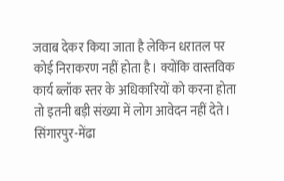जवाब देकर किया जाता है लेकिन धरातल पर कोई निराकरण नहीं होता है। क्योंकि वास्तविक कार्य ब्लॉक स्तर के अधिकारियों को करना होता तो इतनी बड़ी संख्या में लोग आवेदन नहीं देते। सिंगारपुर-मेंढा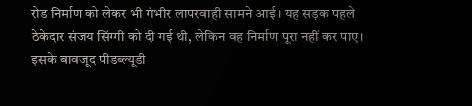रोड निर्माण को लेकर भी गंभीर लापरवाही सामने आई। यह सड़क पहले ठेकेदार संजय सिंग्गी को दी गई थी, लेकिन वह निर्माण पूरा नहीं कर पाए। इसके बावजूद पीडब्ल्यूडी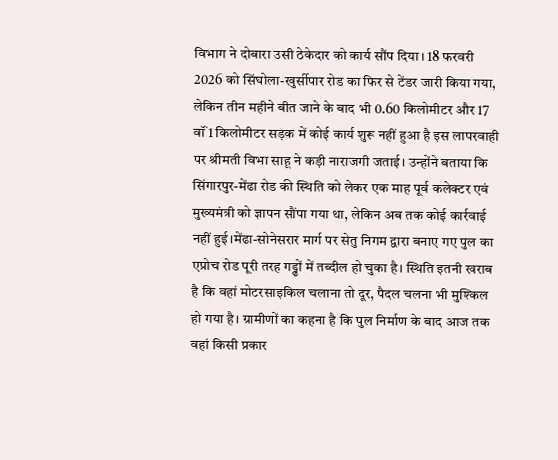विभाग ने दोबारा उसी ठेकेदार को कार्य सौंप दिया। 18 फरवरी 2026 को सिंघोला-खुर्सीपार रोड का फिर से टेंडर जारी किया गया, लेकिन तीन महीने बीत जाने के बाद भी 0.60 किलोमीटर और 17 वॉं 1 किलोमीटर सड़क में कोई कार्य शुरू नहीं हुआ है इस लापरवाही पर श्रीमती विभा साहू ने कड़ी नाराजगी जताई। उन्होंने बताया कि सिंगारपुर-मेंढा रोड की स्थिति को लेकर एक माह पूर्व कलेक्टर एवं मुख्यमंत्री को ज्ञापन सौंपा गया था, लेकिन अब तक कोई कार्रवाई नहीं हुई।मेंढा-सोनेसरार मार्ग पर सेतु निगम द्वारा बनाए गए पुल का एप्रोच रोड पूरी तरह गड्ढों में तब्दील हो चुका है। स्थिति इतनी खराब है कि वहां मोटरसाइकिल चलाना तो दूर, पैदल चलना भी मुश्किल हो गया है। ग्रामीणों का कहना है कि पुल निर्माण के बाद आज तक वहां किसी प्रकार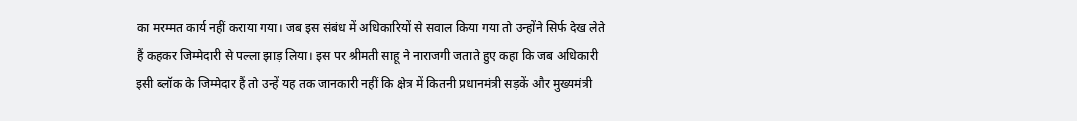का मरम्मत कार्य नहीं कराया गया। जब इस संबंध में अधिकारियों से सवाल किया गया तो उन्होंने सिर्फ देख लेते हैं कहकर जिम्मेदारी से पल्ला झाड़ लिया। इस पर श्रीमती साहू ने नाराजगी जताते हुए कहा कि जब अधिकारी इसी ब्लॉक के जिम्मेदार हैं तो उन्हें यह तक जानकारी नहीं कि क्षेत्र में कितनी प्रधानमंत्री सड़कें और मुख्यमंत्री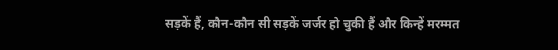सड़कें हैं, कौन-कौन सी सड़कें जर्जर हो चुकी हैं और किन्हें मरम्मत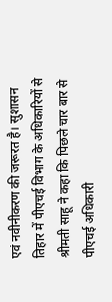एवं नवीनीकरण की जरूरत है। सुशासन तिहार में पीएचई विभाग के अधिकारियों से श्रीमती साहू ने कहा कि पिछले चार बार से पीएचई अधिकारी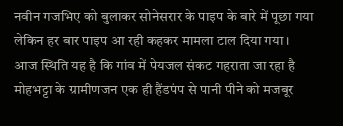नवीन गजभिए को बुलाकर सोनेसरार के पाइप के बारे में पूछा गया लेकिन हर बार पाइप आ रही कहकर मामला टाल दिया गया। आज स्थिति यह है कि गांव में पेयजल संकट गहराता जा रहा है मोहभट्टा के ग्रामीणजन एक ही हैंडपंप से पानी पीने को मजबूर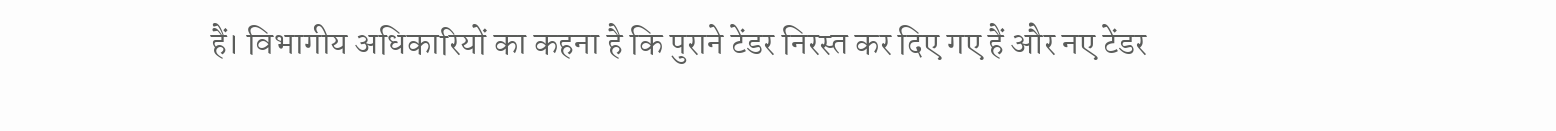हैं। विभागीय अधिकारियों का कहना है कि पुराने टेंडर निरस्त कर दिए गए हैं और नए टेंडर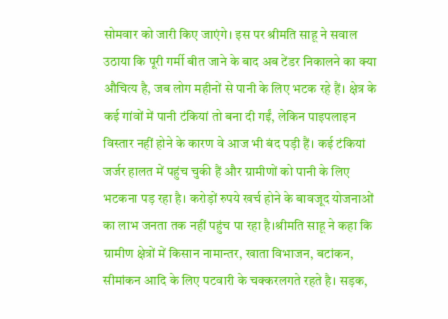सोमवार को जारी किए जाएंगे। इस पर श्रीमति साहू ने सवाल उठाया कि पूरी गर्मी बीत जाने के बाद अब टेंडर निकालने का क्या औचित्य है, जब लोग महीनों से पानी के लिए भटक रहे हैं। क्षेत्र के कई गांवों में पानी टंकियां तो बना दी गईं, लेकिन पाइपलाइन विस्तार नहीं होने के कारण वे आज भी बंद पड़ी हैं। कई टंकियां जर्जर हालत में पहुंच चुकी हैं और ग्रामीणों को पानी के लिए भटकना पड़ रहा है। करोड़ों रुपये खर्च होने के बावजूद योजनाओं का लाभ जनता तक नहीं पहुंच पा रहा है।श्रीमति साहू ने कहा कि ग्रामीण क्षेत्रों में किसान नामान्तर, खाता विभाजन, बटांकन, सीमांकन आदि के लिए पटवारी के चक्करलगते रहते है। सड़क,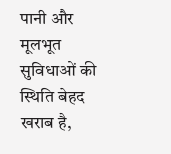पानी और मूलभूत सुविधाओं की स्थिति बेहद खराब है,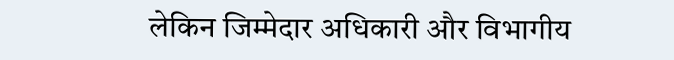लेकिन जिम्मेदार अधिकारी और विभागीय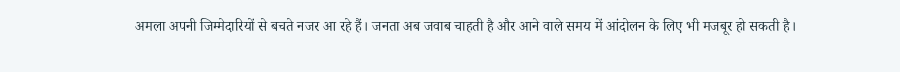अमला अपनी जिम्मेदारियों से बचते नजर आ रहे हैं। जनता अब जवाब चाहती है और आने वाले समय में आंदोलन के लिए भी मजबूर हो सकती है।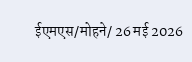ईएमएस/मोहने/ 26 मई 2026